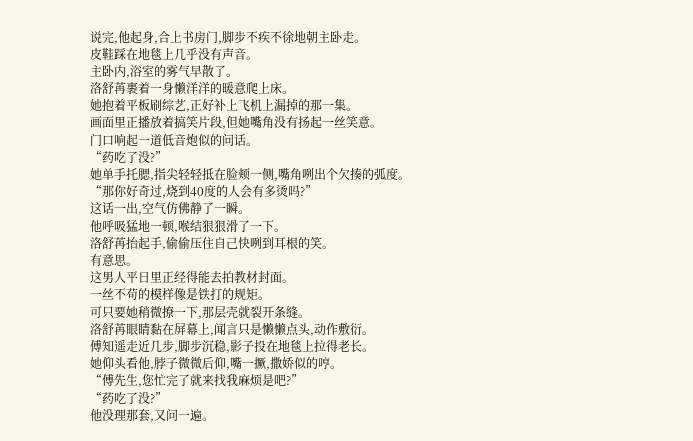说完,他起身,合上书房门,脚步不疾不徐地朝主卧走。
皮鞋踩在地毯上几乎没有声音。
主卧内,浴室的雾气早散了。
洛舒苒裹着一身懒洋洋的暖意爬上床。
她抱着平板刷综艺,正好补上飞机上漏掉的那一集。
画面里正播放着搞笑片段,但她嘴角没有扬起一丝笑意。
门口响起一道低音炮似的问话。
“药吃了没?”
她单手托腮,指尖轻轻抵在脸颊一侧,嘴角咧出个欠揍的弧度。
“那你好奇过,烧到40度的人会有多烫吗?”
这话一出,空气仿佛静了一瞬。
他呼吸猛地一顿,喉结狠狠滑了一下。
洛舒苒抬起手,偷偷压住自己快咧到耳根的笑。
有意思。
这男人平日里正经得能去拍教材封面。
一丝不苟的模样像是铁打的规矩。
可只要她稍微撩一下,那层壳就裂开条缝。
洛舒苒眼睛黏在屏幕上,闻言只是懒懒点头,动作敷衍。
傅知遥走近几步,脚步沉稳,影子投在地毯上拉得老长。
她仰头看他,脖子微微后仰,嘴一撅,撒娇似的哼。
“傅先生,您忙完了就来找我麻烦是吧?”
“药吃了没?”
他没理那套,又问一遍。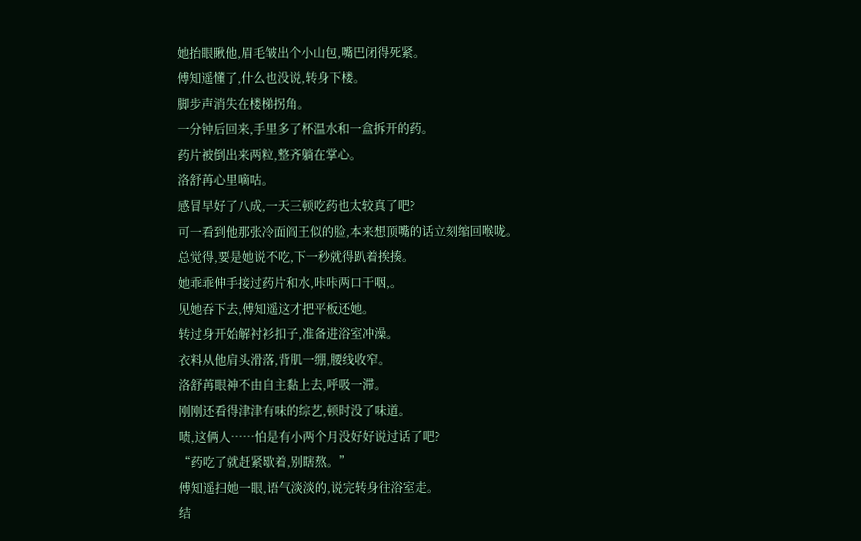她抬眼瞅他,眉毛皱出个小山包,嘴巴闭得死紧。
傅知遥懂了,什么也没说,转身下楼。
脚步声消失在楼梯拐角。
一分钟后回来,手里多了杯温水和一盒拆开的药。
药片被倒出来两粒,整齐躺在掌心。
洛舒苒心里嘀咕。
感冒早好了八成,一天三顿吃药也太较真了吧?
可一看到他那张冷面阎王似的脸,本来想顶嘴的话立刻缩回喉咙。
总觉得,要是她说不吃,下一秒就得趴着挨揍。
她乖乖伸手接过药片和水,咔咔两口干咽,。
见她吞下去,傅知遥这才把平板还她。
转过身开始解衬衫扣子,准备进浴室冲澡。
衣料从他肩头滑落,背肌一绷,腰线收窄。
洛舒苒眼神不由自主黏上去,呼吸一滞。
刚刚还看得津津有味的综艺,顿时没了味道。
啧,这俩人……怕是有小两个月没好好说过话了吧?
“药吃了就赶紧歇着,别瞎熬。”
傅知遥扫她一眼,语气淡淡的,说完转身往浴室走。
结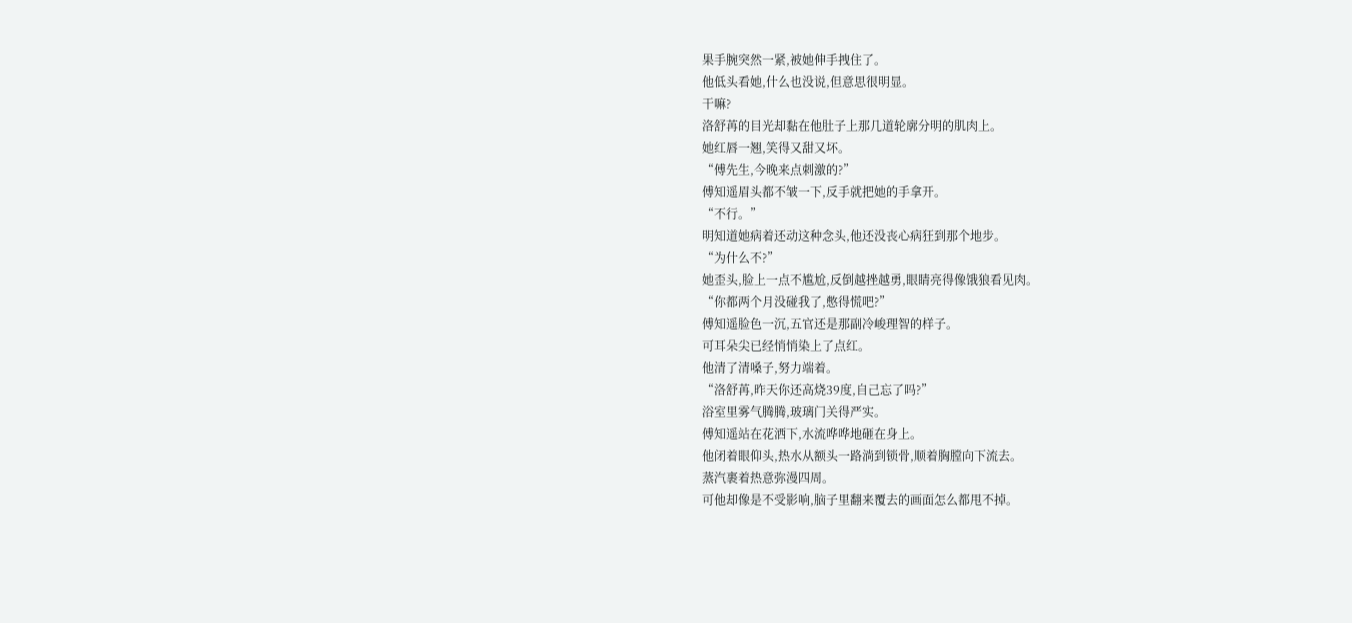果手腕突然一紧,被她伸手拽住了。
他低头看她,什么也没说,但意思很明显。
干嘛?
洛舒苒的目光却黏在他肚子上那几道轮廓分明的肌肉上。
她红唇一翘,笑得又甜又坏。
“傅先生,今晚来点刺激的?”
傅知遥眉头都不皱一下,反手就把她的手拿开。
“不行。”
明知道她病着还动这种念头,他还没丧心病狂到那个地步。
“为什么不?”
她歪头,脸上一点不尴尬,反倒越挫越勇,眼睛亮得像饿狼看见肉。
“你都两个月没碰我了,憋得慌吧?”
傅知遥脸色一沉,五官还是那副冷峻理智的样子。
可耳朵尖已经悄悄染上了点红。
他清了清嗓子,努力端着。
“洛舒苒,昨天你还高烧39度,自己忘了吗?”
浴室里雾气腾腾,玻璃门关得严实。
傅知遥站在花洒下,水流哗哗地砸在身上。
他闭着眼仰头,热水从额头一路淌到锁骨,顺着胸膛向下流去。
蒸汽裹着热意弥漫四周。
可他却像是不受影响,脑子里翻来覆去的画面怎么都甩不掉。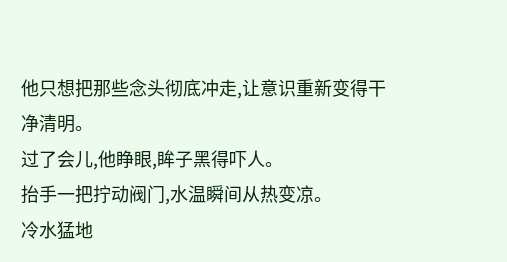他只想把那些念头彻底冲走,让意识重新变得干净清明。
过了会儿,他睁眼,眸子黑得吓人。
抬手一把拧动阀门,水温瞬间从热变凉。
冷水猛地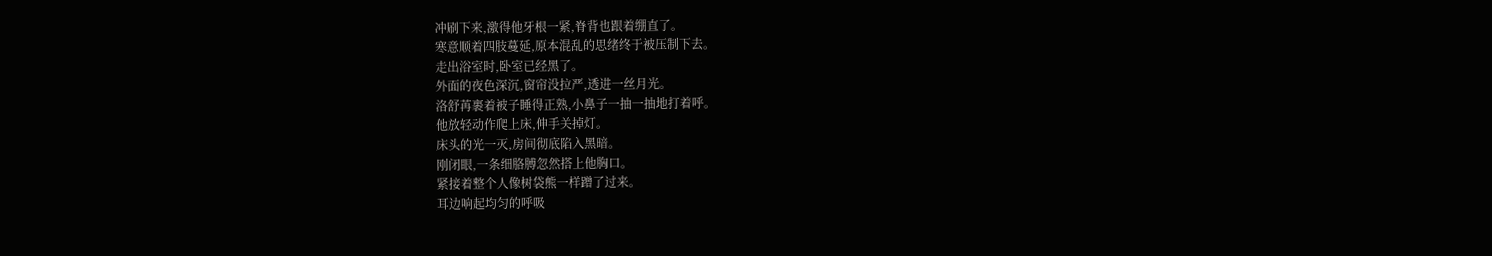冲刷下来,激得他牙根一紧,脊背也跟着绷直了。
寒意顺着四肢蔓延,原本混乱的思绪终于被压制下去。
走出浴室时,卧室已经黑了。
外面的夜色深沉,窗帘没拉严,透进一丝月光。
洛舒苒裹着被子睡得正熟,小鼻子一抽一抽地打着呼。
他放轻动作爬上床,伸手关掉灯。
床头的光一灭,房间彻底陷入黑暗。
刚闭眼,一条细胳膊忽然搭上他胸口。
紧接着整个人像树袋熊一样蹭了过来。
耳边响起均匀的呼吸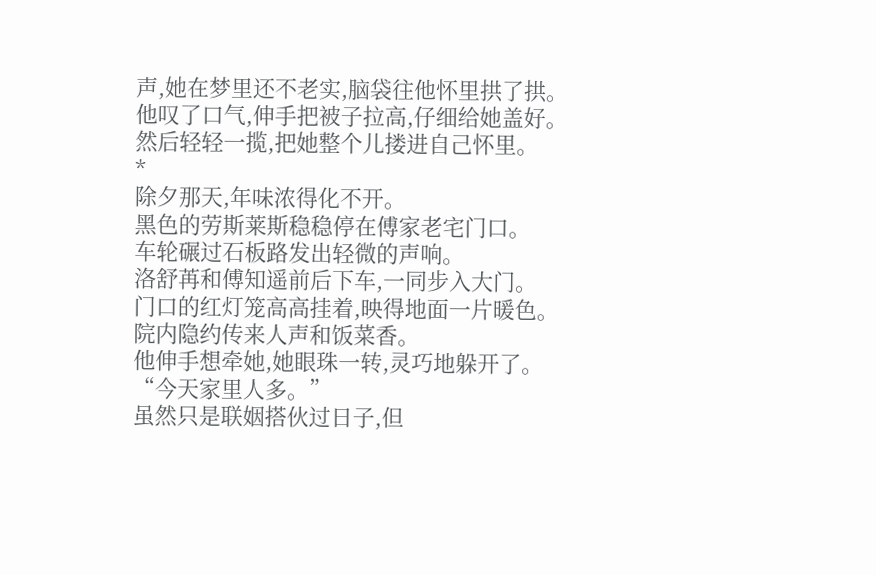声,她在梦里还不老实,脑袋往他怀里拱了拱。
他叹了口气,伸手把被子拉高,仔细给她盖好。
然后轻轻一揽,把她整个儿搂进自己怀里。
*
除夕那天,年味浓得化不开。
黑色的劳斯莱斯稳稳停在傅家老宅门口。
车轮碾过石板路发出轻微的声响。
洛舒苒和傅知遥前后下车,一同步入大门。
门口的红灯笼高高挂着,映得地面一片暖色。
院内隐约传来人声和饭菜香。
他伸手想牵她,她眼珠一转,灵巧地躲开了。
“今天家里人多。”
虽然只是联姻搭伙过日子,但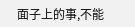面子上的事,不能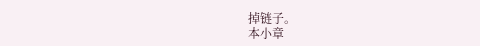掉链子。
本小章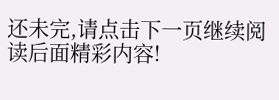还未完,请点击下一页继续阅读后面精彩内容!